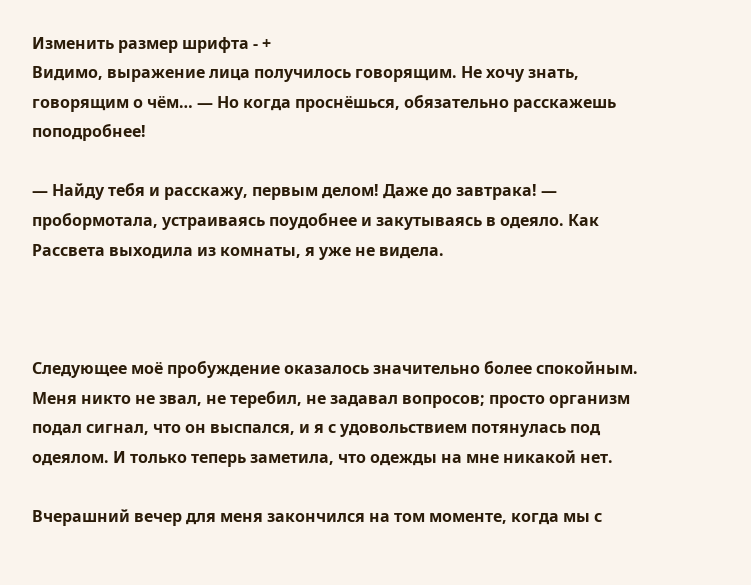Изменить размер шрифта - +
Видимо, выражение лица получилось говорящим. Не хочу знать, говорящим о чём… — Но когда проснёшься, обязательно расскажешь поподробнее!

— Найду тебя и расскажу, первым делом! Даже до завтрака! — пробормотала, устраиваясь поудобнее и закутываясь в одеяло. Как Рассвета выходила из комнаты, я уже не видела.



Следующее моё пробуждение оказалось значительно более спокойным. Меня никто не звал, не теребил, не задавал вопросов; просто организм подал сигнал, что он выспался, и я с удовольствием потянулась под одеялом. И только теперь заметила, что одежды на мне никакой нет.

Вчерашний вечер для меня закончился на том моменте, когда мы с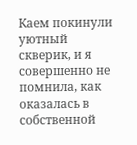Каем покинули уютный скверик, и я совершенно не помнила, как оказалась в собственной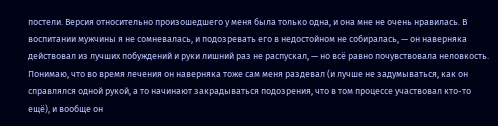постели. Версия относительно произошедшего у меня была только одна, и она мне не очень нравилась. В воспитании мужчины я не сомневалась, и подозревать его в недостойном не собиралась, — он наверняка действовал из лучших побуждений и руки лишний раз не распускал, — но всё равно почувствовала неловкость. Понимаю, что во время лечения он наверняка тоже сам меня раздевал (и лучше не задумываться, как он справлялся одной рукой, а то начинают закрадываться подозрения, что в том процессе участвовал кто-то ещё), и вообще он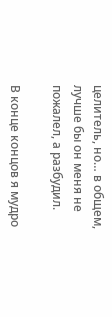целитель, но… в общем, лучше бы он меня не пожалел, а разбудил.

В конце концов я мудро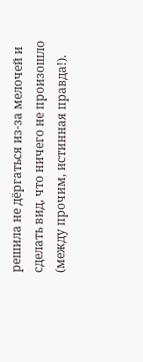решила не дёргаться из-за мелочей и сделать вид, что ничего не произошло (между прочим, истинная правда!).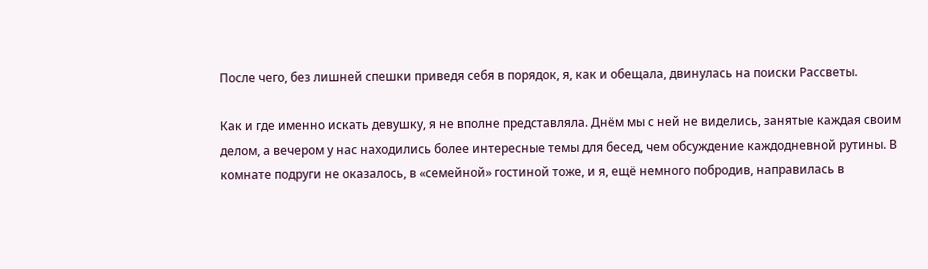После чего, без лишней спешки приведя себя в порядок, я, как и обещала, двинулась на поиски Рассветы.

Как и где именно искать девушку, я не вполне представляла. Днём мы с ней не виделись, занятые каждая своим делом, а вечером у нас находились более интересные темы для бесед, чем обсуждение каждодневной рутины. В комнате подруги не оказалось, в «семейной» гостиной тоже, и я, ещё немного побродив, направилась в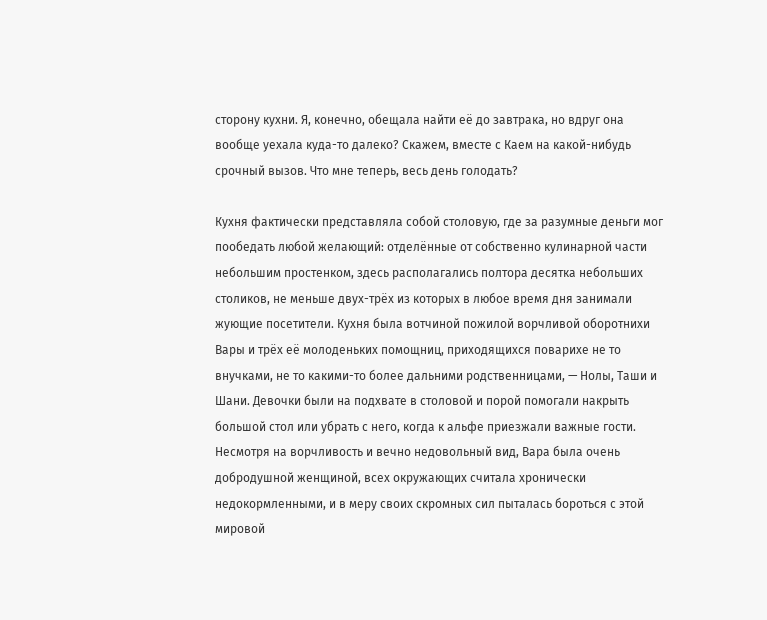сторону кухни. Я, конечно, обещала найти её до завтрака, но вдруг она вообще уехала куда-то далеко? Скажем, вместе с Каем на какой-нибудь срочный вызов. Что мне теперь, весь день голодать?

Кухня фактически представляла собой столовую, где за разумные деньги мог пообедать любой желающий: отделённые от собственно кулинарной части небольшим простенком, здесь располагались полтора десятка небольших столиков, не меньше двух-трёх из которых в любое время дня занимали жующие посетители. Кухня была вотчиной пожилой ворчливой оборотнихи Вары и трёх её молоденьких помощниц, приходящихся поварихе не то внучками, не то какими-то более дальними родственницами, — Нолы, Таши и Шани. Девочки были на подхвате в столовой и порой помогали накрыть большой стол или убрать с него, когда к альфе приезжали важные гости. Несмотря на ворчливость и вечно недовольный вид, Вара была очень добродушной женщиной, всех окружающих считала хронически недокормленными, и в меру своих скромных сил пыталась бороться с этой мировой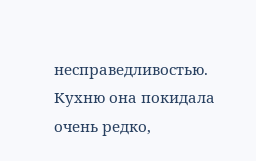несправедливостью. Кухню она покидала очень редко,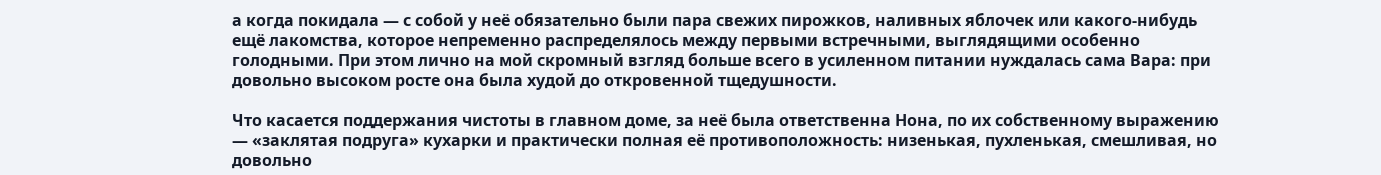а когда покидала — с собой у неё обязательно были пара свежих пирожков, наливных яблочек или какого-нибудь ещё лакомства, которое непременно распределялось между первыми встречными, выглядящими особенно голодными. При этом лично на мой скромный взгляд больше всего в усиленном питании нуждалась сама Вара: при довольно высоком росте она была худой до откровенной тщедушности.

Что касается поддержания чистоты в главном доме, за неё была ответственна Нона, по их собственному выражению — «заклятая подруга» кухарки и практически полная её противоположность: низенькая, пухленькая, смешливая, но довольно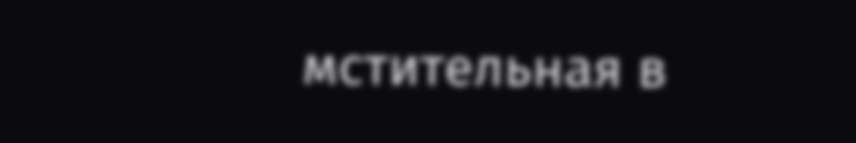мстительная в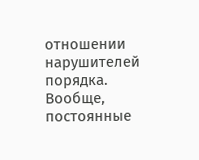отношении нарушителей порядка. Вообще, постоянные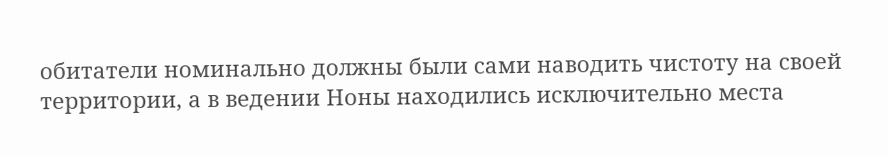обитатели номинально должны были сами наводить чистоту на своей территории, а в ведении Ноны находились исключительно места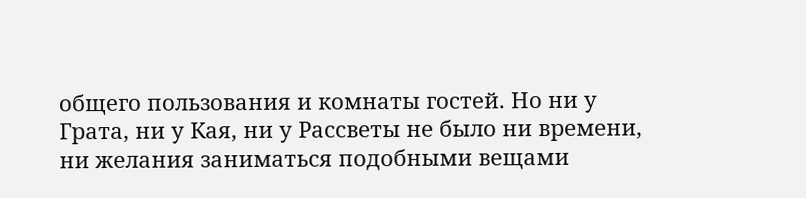общего пользования и комнаты гостей. Но ни у Грата, ни у Кая, ни у Рассветы не было ни времени, ни желания заниматься подобными вещами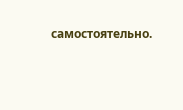самостоятельно.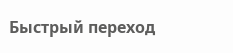Быстрый переход